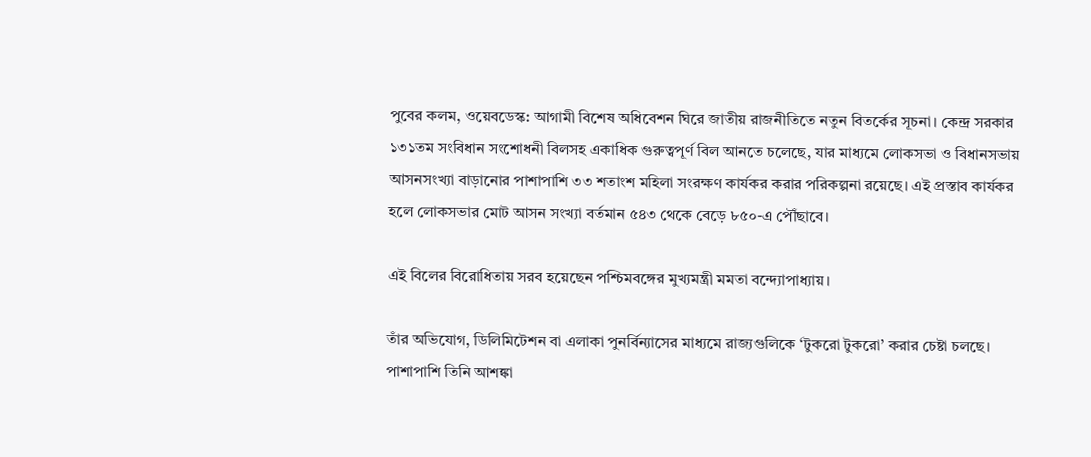পুবের কলম, ওয়েবডেস্ক: আগামী বিশেষ অধিবেশন ঘিরে জাতীয় রাজনীতিতে নতুন বিতর্কের সূচনা। কেন্দ্র সরকার ১৩১তম সংবিধান সংশোধনী বিলসহ একাধিক গুরুত্বপূর্ণ বিল আনতে চলেছে, যার মাধ্যমে লোকসভা ও বিধানসভায় আসনসংখ্যা বাড়ানোর পাশাপাশি ৩৩ শতাংশ মহিলা সংরক্ষণ কার্যকর করার পরিকল্পনা রয়েছে। এই প্রস্তাব কার্যকর হলে লোকসভার মোট আসন সংখ্যা বর্তমান ৫৪৩ থেকে বেড়ে ৮৫০-এ পৌঁছাবে।

এই বিলের বিরোধিতায় সরব হয়েছেন পশ্চিমবঙ্গের মুখ্যমন্ত্রী মমতা বন্দ্যোপাধ্যায়।

তাঁর অভিযোগ, ডিলিমিটেশন বা এলাকা পুনর্বিন্যাসের মাধ্যমে রাজ্যগুলিকে ‘টুকরো টুকরো’ করার চেষ্টা চলছে। পাশাপাশি তিনি আশঙ্কা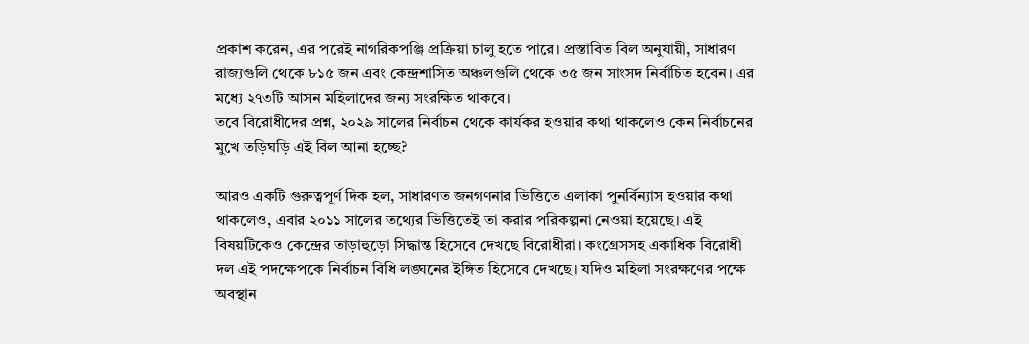প্রকাশ করেন, এর পরেই নাগরিকপঞ্জি প্রক্রিয়া চালু হতে পারে। প্রস্তাবিত বিল অনুযায়ী, সাধারণ রাজ্যগুলি থেকে ৮১৫ জন এবং কেন্দ্রশাসিত অঞ্চলগুলি থেকে ৩৫ জন সাংসদ নির্বাচিত হবেন। এর মধ্যে ২৭৩টি আসন মহিলাদের জন্য সংরক্ষিত থাকবে।
তবে বিরোধীদের প্রশ্ন, ২০২৯ সালের নির্বাচন থেকে কার্যকর হওয়ার কথা থাকলেও কেন নির্বাচনের মুখে তড়িঘড়ি এই বিল আনা হচ্ছে?

আরও একটি গুরুত্বপূর্ণ দিক হল, সাধারণত জনগণনার ভিত্তিতে এলাকা পুনর্বিন্যাস হওয়ার কথা থাকলেও, এবার ২০১১ সালের তথ্যের ভিত্তিতেই তা করার পরিকল্পনা নেওয়া হয়েছে। এই বিষয়টিকেও কেন্দ্রের তাড়াহুড়ো সিদ্ধান্ত হিসেবে দেখছে বিরোধীরা। কংগ্রেসসহ একাধিক বিরোধী দল এই পদক্ষেপকে নির্বাচন বিধি লঙ্ঘনের ইঙ্গিত হিসেবে দেখছে। যদিও মহিলা সংরক্ষণের পক্ষে অবস্থান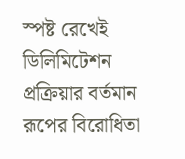স্পষ্ট রেখেই ডিলিমিটেশন প্রক্রিয়ার বর্তমান রূপের বিরোধিতা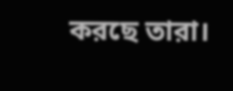করছে তারা।